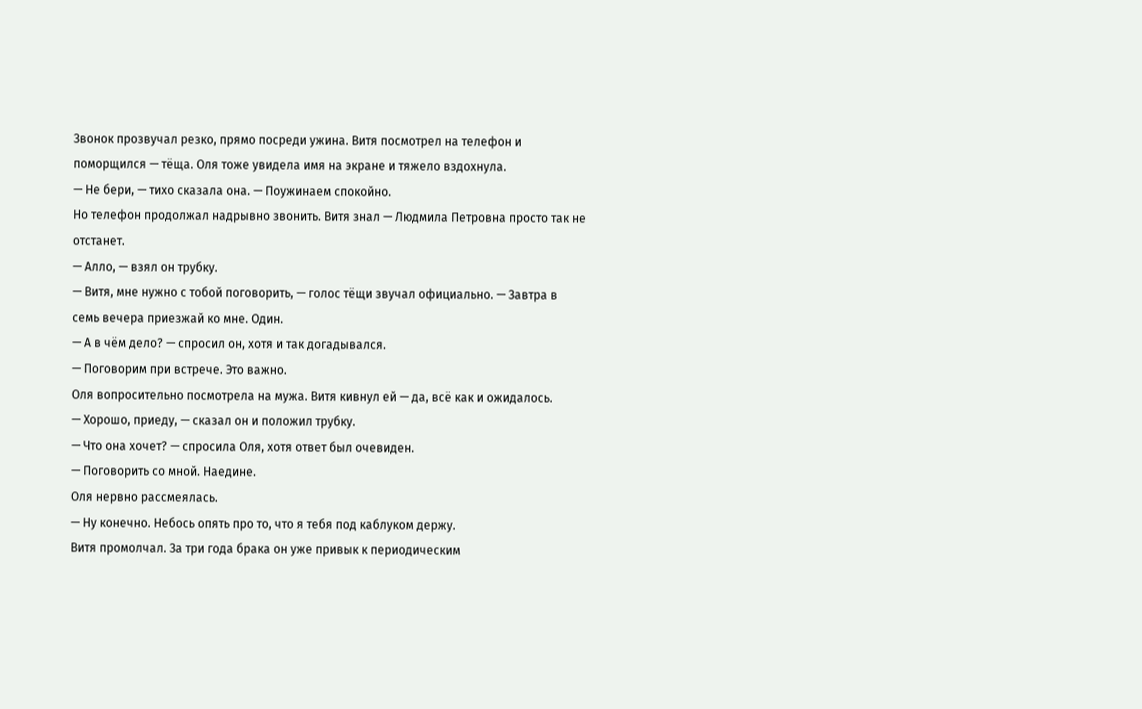Звонок прозвучал резко, прямо посреди ужина. Витя посмотрел на телефон и поморщился — тёща. Оля тоже увидела имя на экране и тяжело вздохнула.
— Не бери, — тихо сказала она. — Поужинаем спокойно.
Но телефон продолжал надрывно звонить. Витя знал — Людмила Петровна просто так не отстанет.
— Алло, — взял он трубку.
— Витя, мне нужно с тобой поговорить, — голос тёщи звучал официально. — Завтра в семь вечера приезжай ко мне. Один.
— А в чём дело? — спросил он, хотя и так догадывался.
— Поговорим при встрече. Это важно.
Оля вопросительно посмотрела на мужа. Витя кивнул ей — да, всё как и ожидалось.
— Хорошо, приеду, — сказал он и положил трубку.
— Что она хочет? — спросила Оля, хотя ответ был очевиден.
— Поговорить со мной. Наедине.
Оля нервно рассмеялась.
— Ну конечно. Небось опять про то, что я тебя под каблуком держу.
Витя промолчал. За три года брака он уже привык к периодическим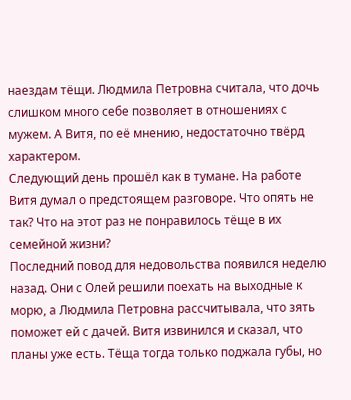наездам тёщи. Людмила Петровна считала, что дочь слишком много себе позволяет в отношениях с мужем. А Витя, по её мнению, недостаточно твёрд характером.
Следующий день прошёл как в тумане. На работе Витя думал о предстоящем разговоре. Что опять не так? Что на этот раз не понравилось тёще в их семейной жизни?
Последний повод для недовольства появился неделю назад. Они с Олей решили поехать на выходные к морю, а Людмила Петровна рассчитывала, что зять поможет ей с дачей. Витя извинился и сказал, что планы уже есть. Тёща тогда только поджала губы, но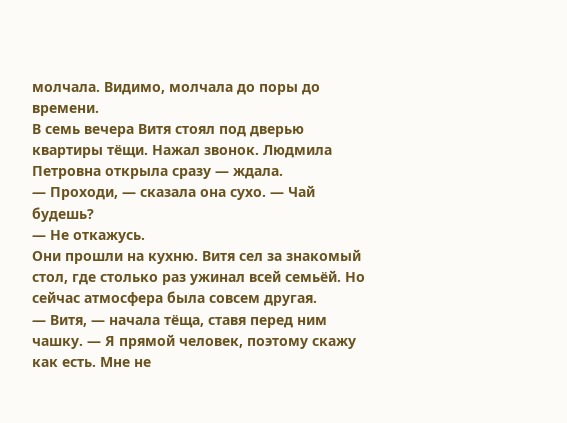молчала. Видимо, молчала до поры до времени.
В семь вечера Витя стоял под дверью квартиры тёщи. Нажал звонок. Людмила Петровна открыла сразу — ждала.
— Проходи, — сказала она сухо. — Чай будешь?
— Не откажусь.
Они прошли на кухню. Витя сел за знакомый стол, где столько раз ужинал всей семьёй. Но сейчас атмосфера была совсем другая.
— Витя, — начала тёща, ставя перед ним чашку. — Я прямой человек, поэтому скажу как есть. Мне не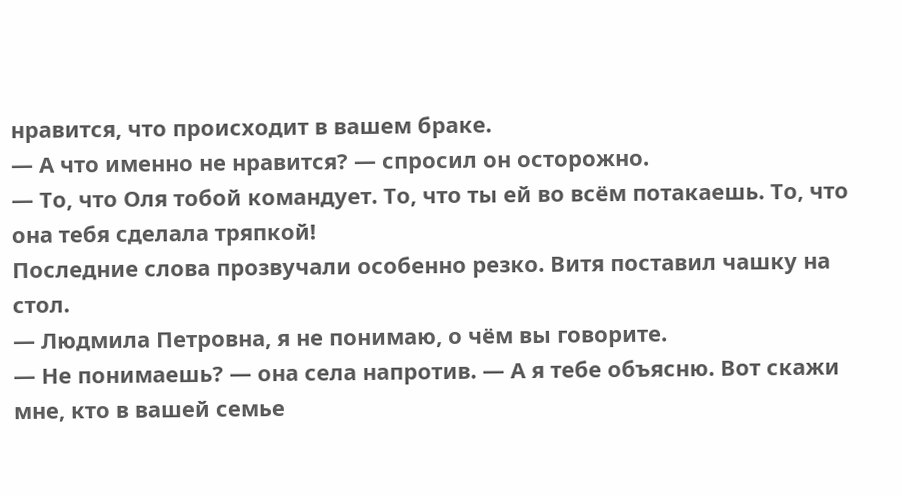нравится, что происходит в вашем браке.
— А что именно не нравится? — спросил он осторожно.
— То, что Оля тобой командует. То, что ты ей во всём потакаешь. То, что она тебя сделала тряпкой!
Последние слова прозвучали особенно резко. Витя поставил чашку на стол.
— Людмила Петровна, я не понимаю, о чём вы говорите.
— Не понимаешь? — она села напротив. — А я тебе объясню. Вот скажи мне, кто в вашей семье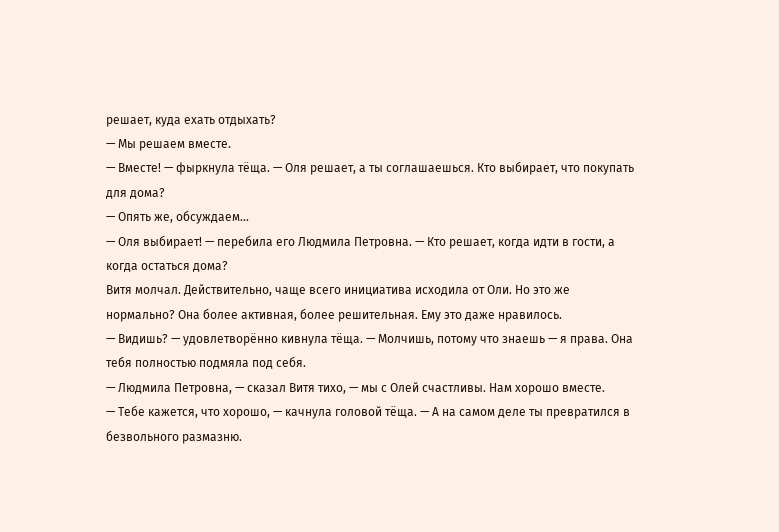решает, куда ехать отдыхать?
— Мы решаем вместе.
— Вместе! — фыркнула тёща. — Оля решает, а ты соглашаешься. Кто выбирает, что покупать для дома?
— Опять же, обсуждаем...
— Оля выбирает! — перебила его Людмила Петровна. — Кто решает, когда идти в гости, а когда остаться дома?
Витя молчал. Действительно, чаще всего инициатива исходила от Оли. Но это же нормально? Она более активная, более решительная. Ему это даже нравилось.
— Видишь? — удовлетворённо кивнула тёща. — Молчишь, потому что знаешь — я права. Она тебя полностью подмяла под себя.
— Людмила Петровна, — сказал Витя тихо, — мы с Олей счастливы. Нам хорошо вместе.
— Тебе кажется, что хорошо, — качнула головой тёща. — А на самом деле ты превратился в безвольного размазню.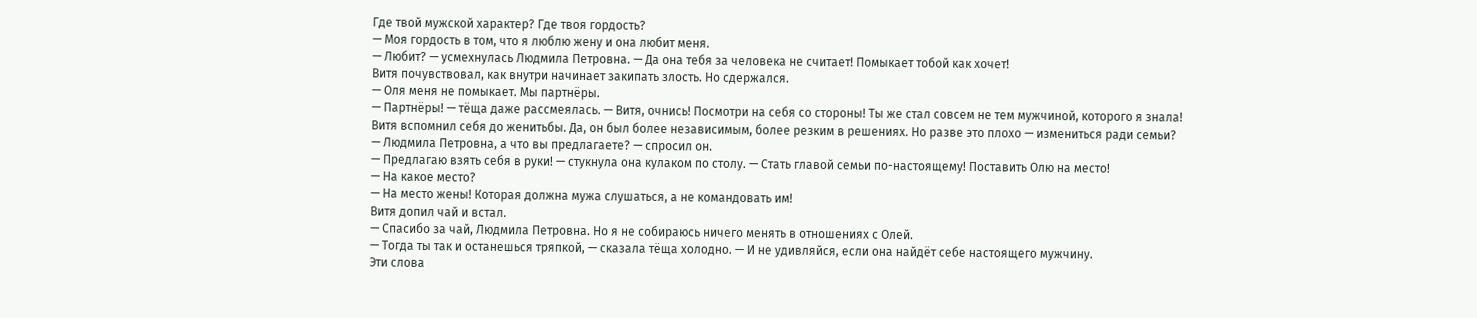Где твой мужской характер? Где твоя гордость?
— Моя гордость в том, что я люблю жену и она любит меня.
— Любит? — усмехнулась Людмила Петровна. — Да она тебя за человека не считает! Помыкает тобой как хочет!
Витя почувствовал, как внутри начинает закипать злость. Но сдержался.
— Оля меня не помыкает. Мы партнёры.
— Партнёры! — тёща даже рассмеялась. — Витя, очнись! Посмотри на себя со стороны! Ты же стал совсем не тем мужчиной, которого я знала!
Витя вспомнил себя до женитьбы. Да, он был более независимым, более резким в решениях. Но разве это плохо — измениться ради семьи?
— Людмила Петровна, а что вы предлагаете? — спросил он.
— Предлагаю взять себя в руки! — стукнула она кулаком по столу. — Стать главой семьи по-настоящему! Поставить Олю на место!
— На какое место?
— На место жены! Которая должна мужа слушаться, а не командовать им!
Витя допил чай и встал.
— Спасибо за чай, Людмила Петровна. Но я не собираюсь ничего менять в отношениях с Олей.
— Тогда ты так и останешься тряпкой, — сказала тёща холодно. — И не удивляйся, если она найдёт себе настоящего мужчину.
Эти слова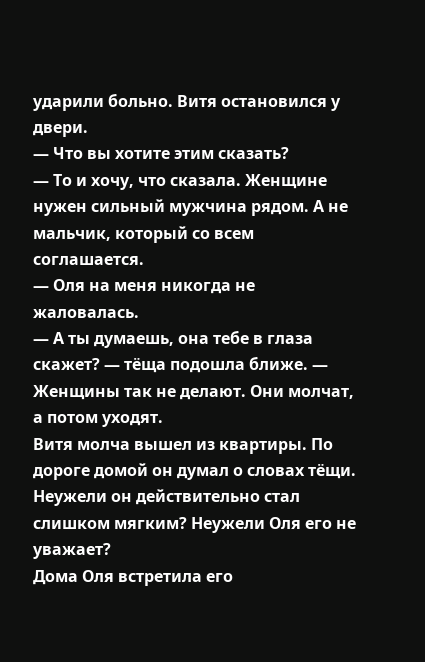ударили больно. Витя остановился у двери.
— Что вы хотите этим сказать?
— То и хочу, что сказала. Женщине нужен сильный мужчина рядом. А не мальчик, который со всем соглашается.
— Оля на меня никогда не жаловалась.
— А ты думаешь, она тебе в глаза скажет? — тёща подошла ближе. — Женщины так не делают. Они молчат, а потом уходят.
Витя молча вышел из квартиры. По дороге домой он думал о словах тёщи. Неужели он действительно стал слишком мягким? Неужели Оля его не уважает?
Дома Оля встретила его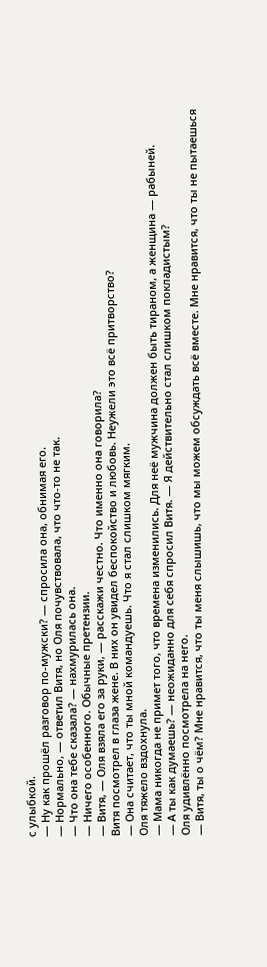с улыбкой.
— Ну как прошёл разговор по-мужски? — спросила она, обнимая его.
— Нормально, — ответил Витя, но Оля почувствовала, что что-то не так.
— Что она тебе сказала? — нахмурилась она.
— Ничего особенного. Обычные претензии.
— Витя, — Оля взяла его за руки, — расскажи честно. Что именно она говорила?
Витя посмотрел в глаза жене. В них он увидел беспокойство и любовь. Неужели это всё притворство?
— Она считает, что ты мной командуешь. Что я стал слишком мягким.
Оля тяжело вздохнула.
— Мама никогда не примет того, что времена изменились. Для неё мужчина должен быть тираном, а женщина — рабыней.
— А ты как думаешь? — неожиданно для себя спросил Витя. — Я действительно стал слишком покладистым?
Оля удивлённо посмотрела на него.
— Витя, ты о чём? Мне нравится, что ты меня слышишь, что мы можем обсуждать всё вместе. Мне нравится, что ты не пытаешься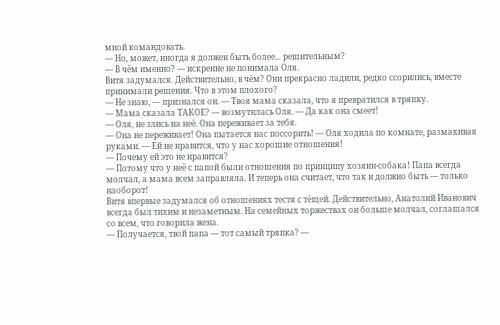мной командовать.
— Но, может, иногда я должен быть более... решительным?
— В чём именно? — искренне не понимала Оля.
Витя задумался. Действительно, в чём? Они прекрасно ладили, редко ссорились, вместе принимали решения. Что в этом плохого?
— Не знаю, — признался он. — Твоя мама сказала, что я превратился в тряпку.
— Мама сказала ТАКОЕ? — возмутилась Оля. — Да как она смеет!
— Оля, не злись на неё. Она переживает за тебя.
— Она не переживает! Она пытается нас поссорить! — Оля ходила по комнате, размахивая руками. — Ей не нравится, что у нас хорошие отношения!
— Почему ей это не нравится?
— Потому что у неё с папой были отношения по принципу хозяин-собака! Папа всегда молчал, а мама всем заправляла. И теперь она считает, что так и должно быть — только наоборот!
Витя впервые задумался об отношениях тестя с тёщей. Действительно, Анатолий Иванович всегда был тихим и незаметным. На семейных торжествах он больше молчал, соглашался со всем, что говорила жена.
— Получается, твой папа — тот самый тряпка? —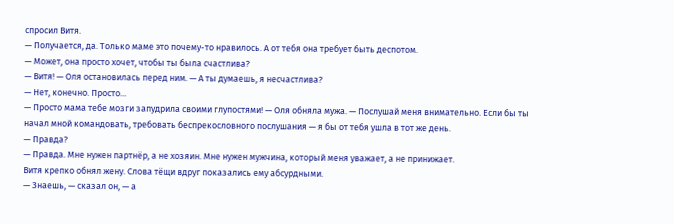спросил Витя.
— Получается, да. Только маме это почему-то нравилось. А от тебя она требует быть деспотом.
— Может, она просто хочет, чтобы ты была счастлива?
— Витя! — Оля остановилась перед ним. — А ты думаешь, я несчастлива?
— Нет, конечно. Просто...
— Просто мама тебе мозги запудрила своими глупостями! — Оля обняла мужа. — Послушай меня внимательно. Если бы ты начал мной командовать, требовать беспрекословного послушания — я бы от тебя ушла в тот же день.
— Правда?
— Правда. Мне нужен партнёр, а не хозяин. Мне нужен мужчина, который меня уважает, а не принижает.
Витя крепко обнял жену. Слова тёщи вдруг показались ему абсурдными.
— Знаешь, — сказал он, — а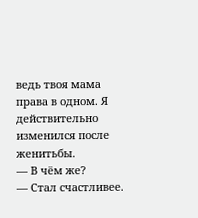ведь твоя мама права в одном. Я действительно изменился после женитьбы.
— В чём же?
— Стал счастливее.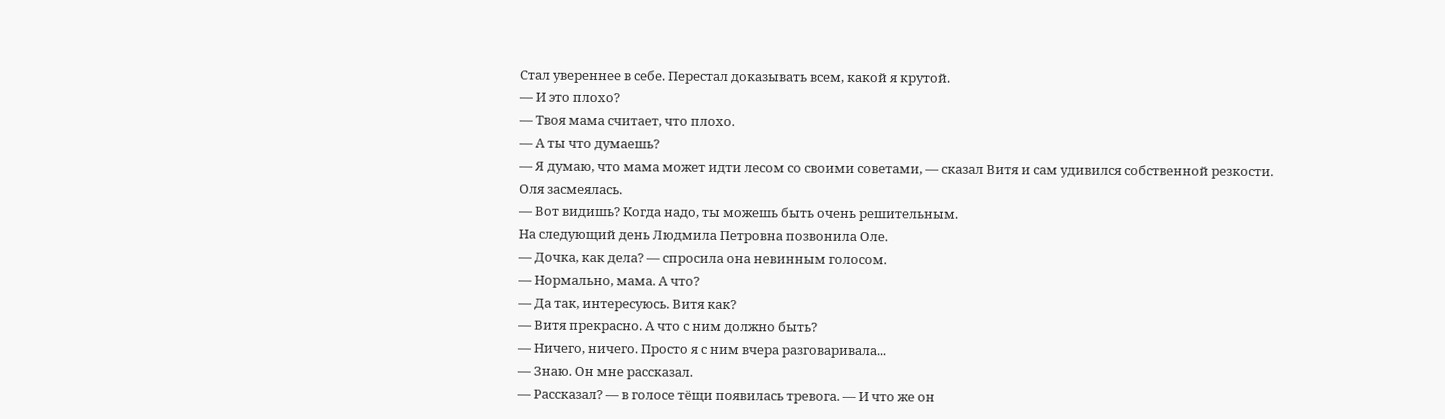Стал увереннее в себе. Перестал доказывать всем, какой я крутой.
— И это плохо?
— Твоя мама считает, что плохо.
— А ты что думаешь?
— Я думаю, что мама может идти лесом со своими советами, — сказал Витя и сам удивился собственной резкости.
Оля засмеялась.
— Вот видишь? Когда надо, ты можешь быть очень решительным.
На следующий день Людмила Петровна позвонила Оле.
— Дочка, как дела? — спросила она невинным голосом.
— Нормально, мама. А что?
— Да так, интересуюсь. Витя как?
— Витя прекрасно. А что с ним должно быть?
— Ничего, ничего. Просто я с ним вчера разговаривала...
— Знаю. Он мне рассказал.
— Рассказал? — в голосе тёщи появилась тревога. — И что же он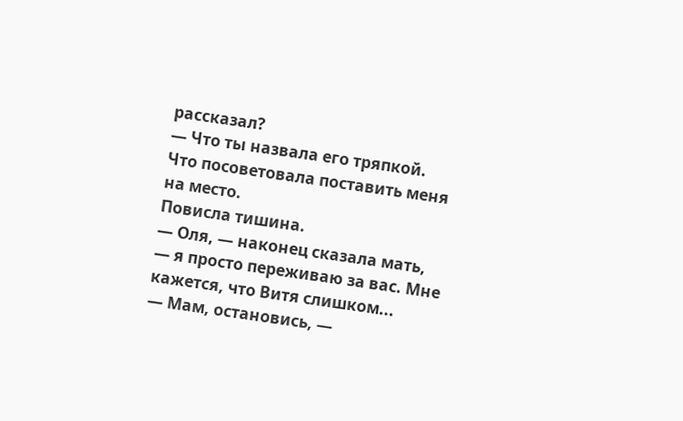рассказал?
— Что ты назвала его тряпкой. Что посоветовала поставить меня на место.
Повисла тишина.
— Оля, — наконец сказала мать, — я просто переживаю за вас. Мне кажется, что Витя слишком...
— Мам, остановись, —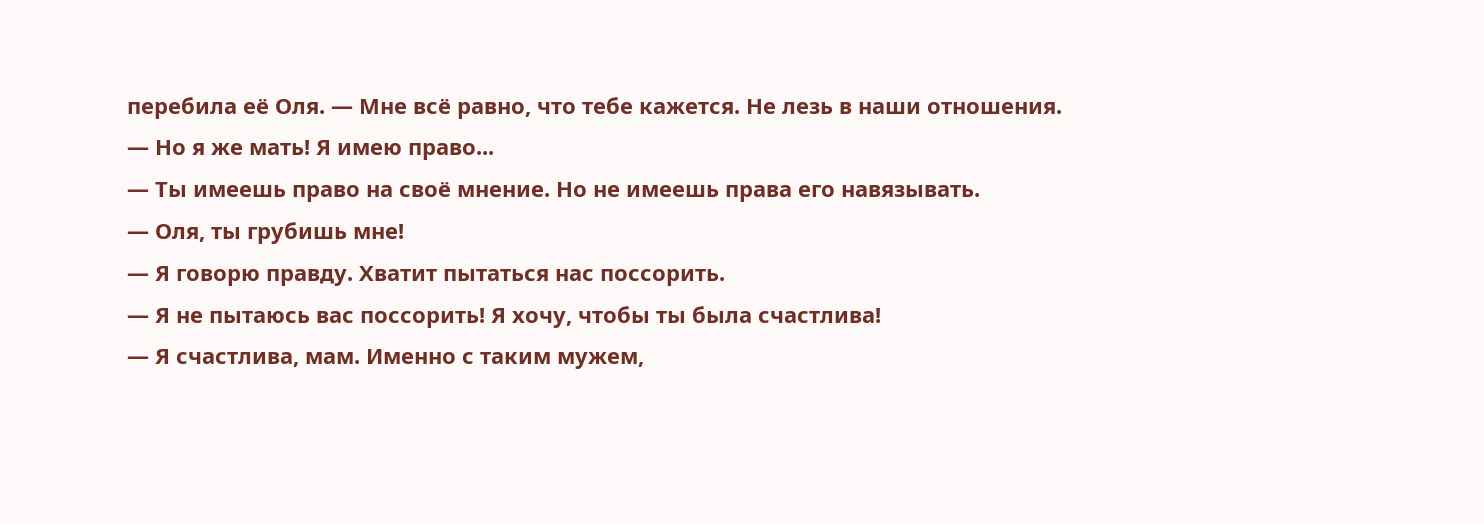перебила её Оля. — Мне всё равно, что тебе кажется. Не лезь в наши отношения.
— Но я же мать! Я имею право...
— Ты имеешь право на своё мнение. Но не имеешь права его навязывать.
— Оля, ты грубишь мне!
— Я говорю правду. Хватит пытаться нас поссорить.
— Я не пытаюсь вас поссорить! Я хочу, чтобы ты была счастлива!
— Я счастлива, мам. Именно с таким мужем,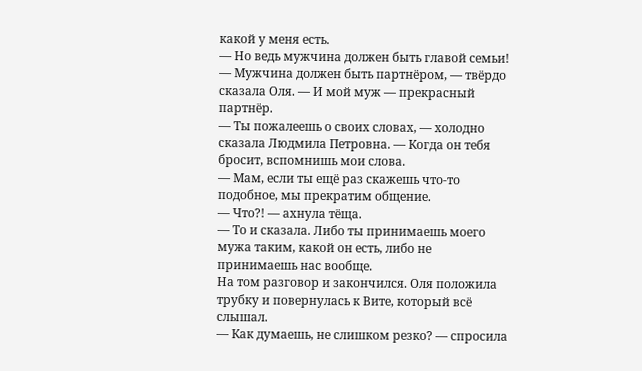какой у меня есть.
— Но ведь мужчина должен быть главой семьи!
— Мужчина должен быть партнёром, — твёрдо сказала Оля. — И мой муж — прекрасный партнёр.
— Ты пожалеешь о своих словах, — холодно сказала Людмила Петровна. — Когда он тебя бросит, вспомнишь мои слова.
— Мам, если ты ещё раз скажешь что-то подобное, мы прекратим общение.
— Что?! — ахнула тёща.
— То и сказала. Либо ты принимаешь моего мужа таким, какой он есть, либо не принимаешь нас вообще.
На том разговор и закончился. Оля положила трубку и повернулась к Вите, который всё слышал.
— Как думаешь, не слишком резко? — спросила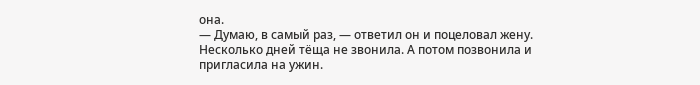она.
— Думаю, в самый раз, — ответил он и поцеловал жену.
Несколько дней тёща не звонила. А потом позвонила и пригласила на ужин.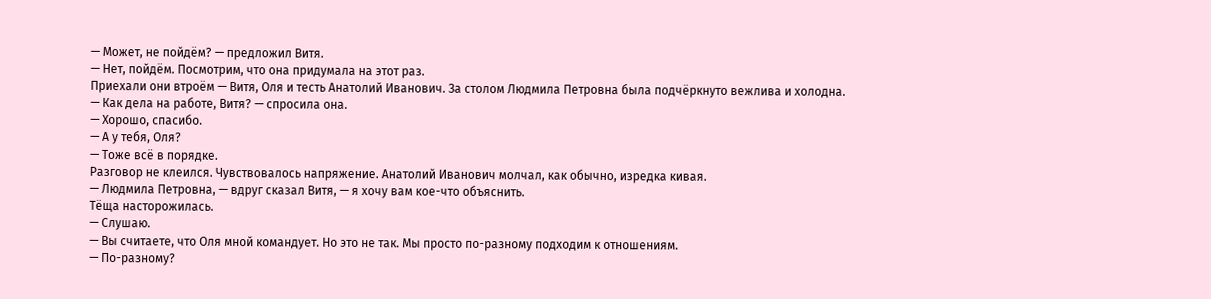— Может, не пойдём? — предложил Витя.
— Нет, пойдём. Посмотрим, что она придумала на этот раз.
Приехали они втроём — Витя, Оля и тесть Анатолий Иванович. За столом Людмила Петровна была подчёркнуто вежлива и холодна.
— Как дела на работе, Витя? — спросила она.
— Хорошо, спасибо.
— А у тебя, Оля?
— Тоже всё в порядке.
Разговор не клеился. Чувствовалось напряжение. Анатолий Иванович молчал, как обычно, изредка кивая.
— Людмила Петровна, — вдруг сказал Витя, — я хочу вам кое-что объяснить.
Тёща насторожилась.
— Слушаю.
— Вы считаете, что Оля мной командует. Но это не так. Мы просто по-разному подходим к отношениям.
— По-разному?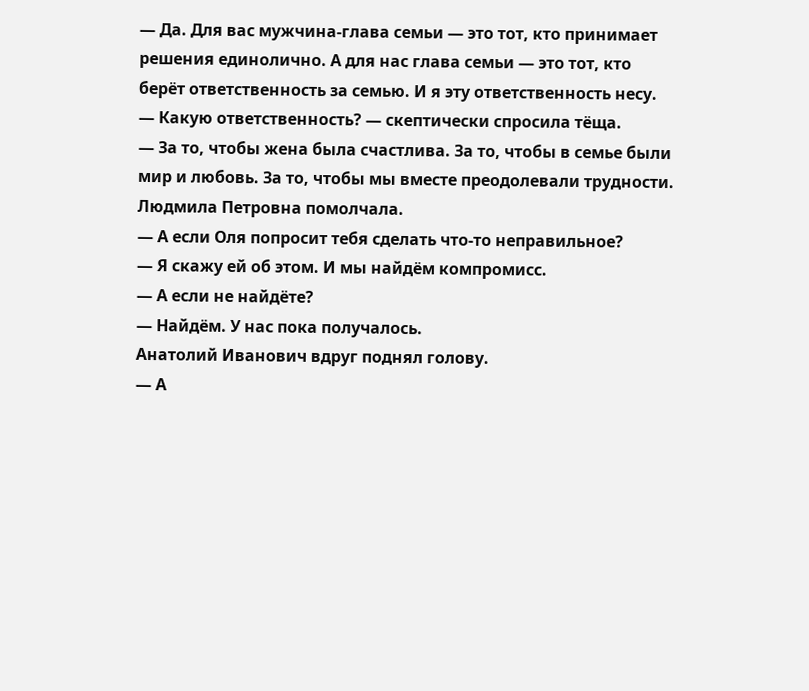— Да. Для вас мужчина-глава семьи — это тот, кто принимает решения единолично. А для нас глава семьи — это тот, кто берёт ответственность за семью. И я эту ответственность несу.
— Какую ответственность? — скептически спросила тёща.
— За то, чтобы жена была счастлива. За то, чтобы в семье были мир и любовь. За то, чтобы мы вместе преодолевали трудности.
Людмила Петровна помолчала.
— А если Оля попросит тебя сделать что-то неправильное?
— Я скажу ей об этом. И мы найдём компромисс.
— А если не найдёте?
— Найдём. У нас пока получалось.
Анатолий Иванович вдруг поднял голову.
— А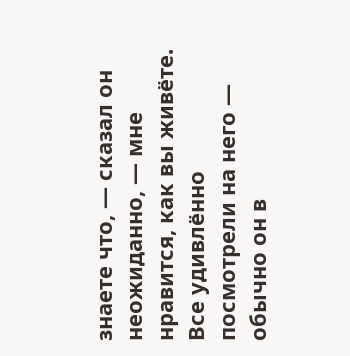знаете что, — сказал он неожиданно, — мне нравится, как вы живёте.
Все удивлённо посмотрели на него — обычно он в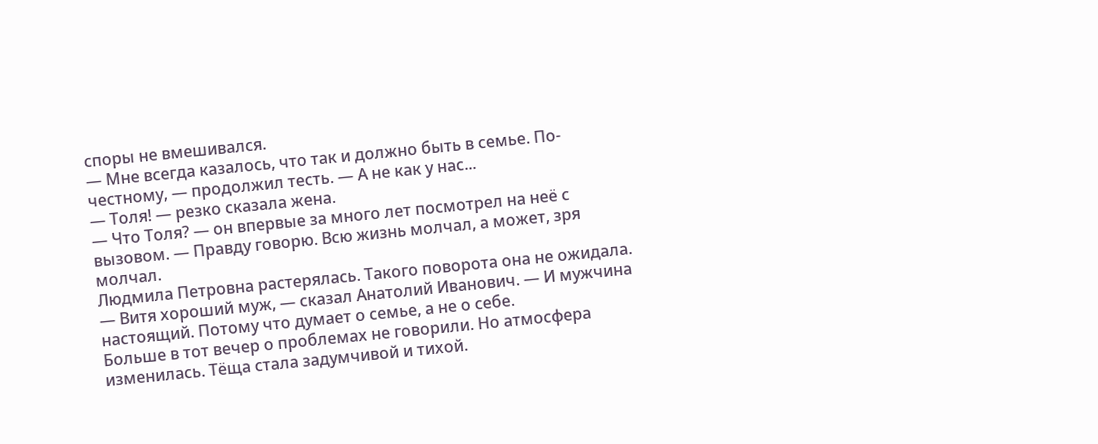споры не вмешивался.
— Мне всегда казалось, что так и должно быть в семье. По-честному, — продолжил тесть. — А не как у нас...
— Толя! — резко сказала жена.
— Что Толя? — он впервые за много лет посмотрел на неё с вызовом. — Правду говорю. Всю жизнь молчал, а может, зря молчал.
Людмила Петровна растерялась. Такого поворота она не ожидала.
— Витя хороший муж, — сказал Анатолий Иванович. — И мужчина настоящий. Потому что думает о семье, а не о себе.
Больше в тот вечер о проблемах не говорили. Но атмосфера изменилась. Тёща стала задумчивой и тихой.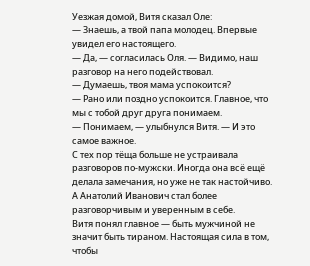Уезжая домой, Витя сказал Оле:
— Знаешь, а твой папа молодец. Впервые увидел его настоящего.
— Да, — согласилась Оля. — Видимо, наш разговор на него подействовал.
— Думаешь, твоя мама успокоится?
— Рано или поздно успокоится. Главное, что мы с тобой друг друга понимаем.
— Понимаем, — улыбнулся Витя. — И это самое важное.
С тех пор тёща больше не устраивала разговоров по-мужски. Иногда она всё ещё делала замечания, но уже не так настойчиво. А Анатолий Иванович стал более разговорчивым и уверенным в себе.
Витя понял главное — быть мужчиной не значит быть тираном. Настоящая сила в том, чтобы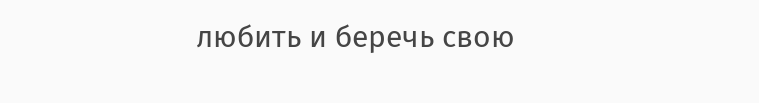любить и беречь свою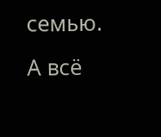семью. А всё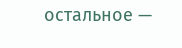остальное —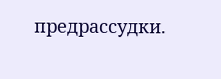предрассудки.